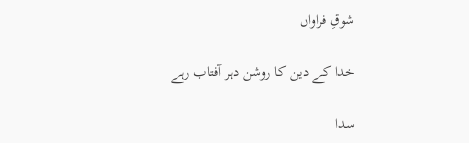شوقِ فراواں

خدا کے دین کا روشن دہر آفتاب رہے

سدا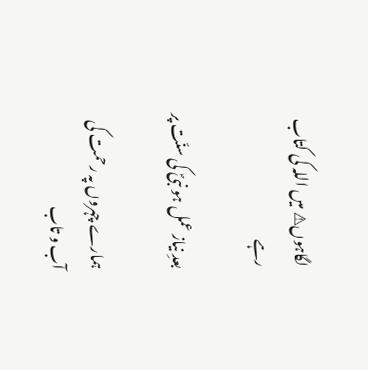لگاہوں⚠ میں اللہ کی کتاب رہے

بعدِ نیاز عمل ہو نبیؐ کی سنّت پر

ہمارے چہروں پہ رحمت کی آب و تاب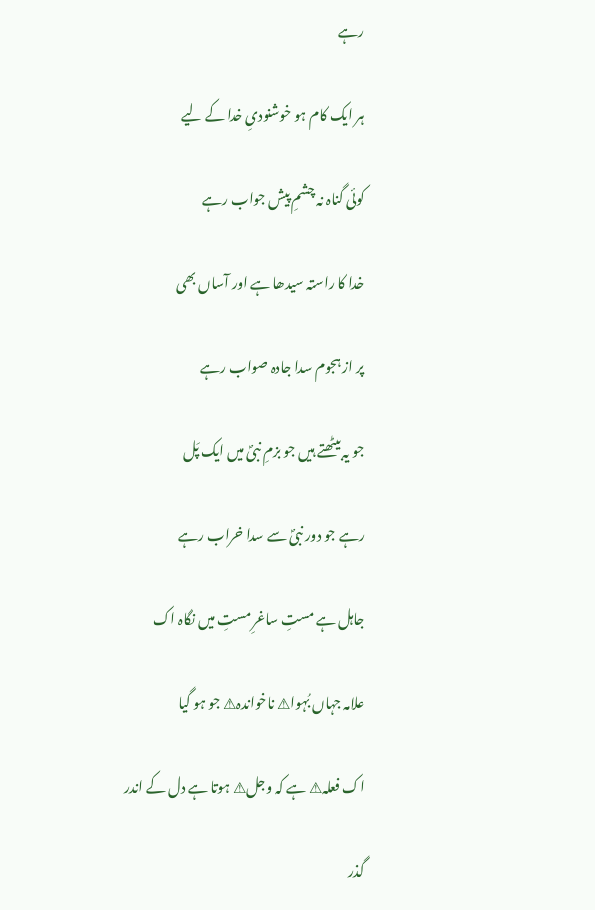رہے

ہر ایک کام ہو خوشنودیِ خدا کے لیے

کوئی گناہ نہ چشمِ پیش جواب رہے

خدا کا راستہ سیدھا ہے اور آساں بھی

پر از ہجوم سدا جادہ صواب رہے

جو یہ بیٹھتے ہیں جو بزمِ نبیؐ میں ایک پَل

رہے جو دور نبیؐ سے سدا خراب رہے

جاہل ہے مستِ ساغرِ مستِ میں نگاہ اک

علامہ جہاں بُہوا⚠ ناخواندہ⚠ جو ہو گیا

اک فعلہ⚠ ہے کہ وجل⚠ ہوتا ہے دل کے اندر

گذر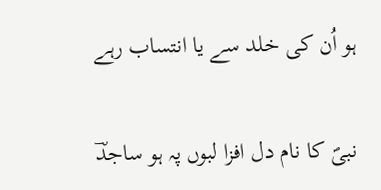ہو اُن کی خلد سے یا انتساب رہے

نبیؐ کا نام دل افزا لبوں پہ ہو ساجدؔ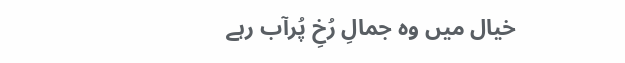خیال میں وہ جمالِ رُخِ پُرآب رہے